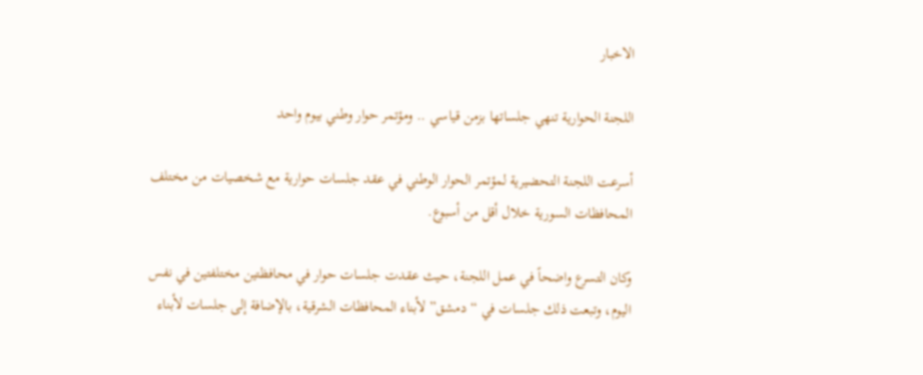الاخبار

اللجنة الحوارية تنهي جلساتها بزمن قياسي .. ومؤتمر حوار وطني بيوم واحد

أسرعت اللجنة التحضيرية لمؤتمر الحوار الوطني في عقد جلسات حوارية مع شخصيات من مختلف المحافظات السورية خلال أقل من أسبوع.

وكان التسرع واضحاً في عمل اللجنة، حيث عقدت جلسات حوار في محافظتين مختلفتين في نفس اليوم، وتبعت ذلك جلسات في “دمشق” لأبناء المحافظات الشرقية، بالإضافة إلى جلسات لأبناء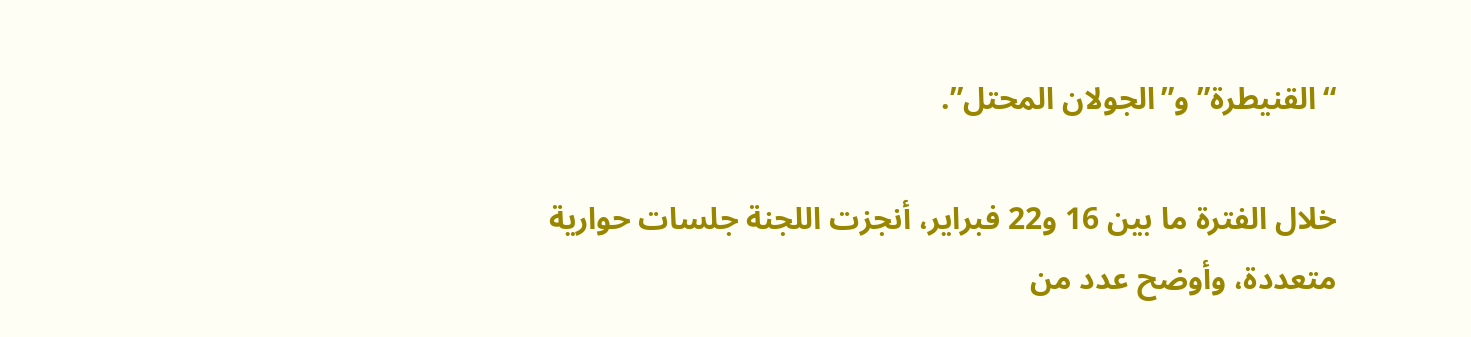“القنيطرة” و”الجولان المحتل”.

خلال الفترة ما بين 16 و22 فبراير، أنجزت اللجنة جلسات حوارية متعددة، وأوضح عدد من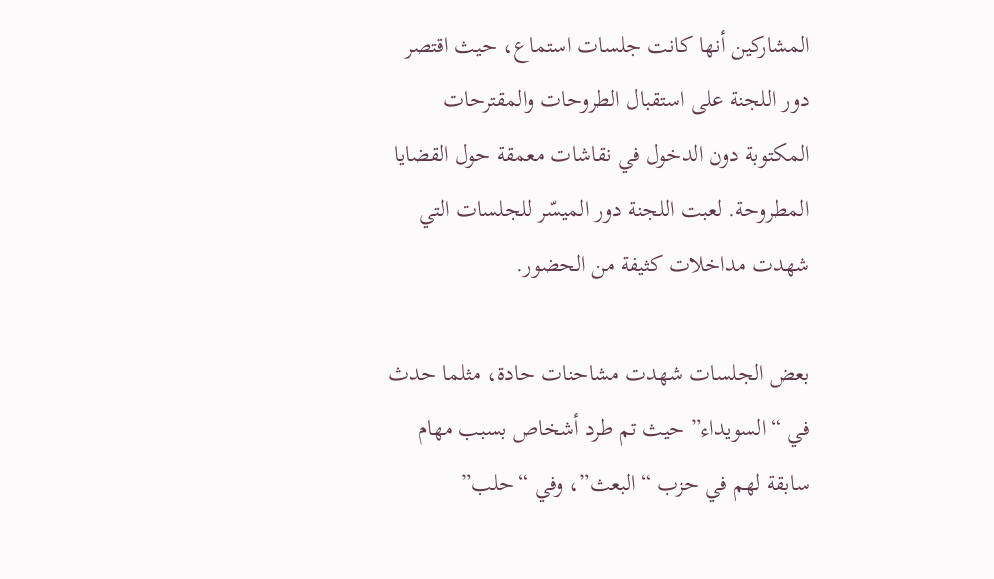المشاركين أنها كانت جلسات استماع، حيث اقتصر دور اللجنة على استقبال الطروحات والمقترحات المكتوبة دون الدخول في نقاشات معمقة حول القضايا المطروحة. لعبت اللجنة دور الميسّر للجلسات التي شهدت مداخلات كثيفة من الحضور.

بعض الجلسات شهدت مشاحنات حادة، مثلما حدث في “السويداء” حيث تم طرد أشخاص بسبب مهام سابقة لهم في حزب “البعث”، وفي “حلب”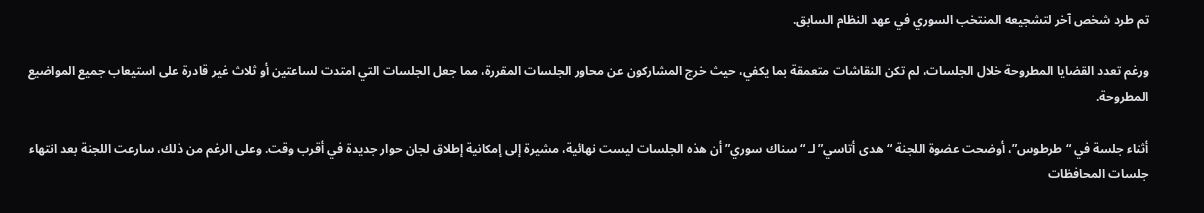تم طرد شخص آخر لتشجيعه المنتخب السوري في عهد النظام السابق.

ورغم تعدد القضايا المطروحة خلال الجلسات، لم تكن النقاشات متعمقة بما يكفي، حيث خرج المشاركون عن محاور الجلسات المقررة، مما جعل الجلسات التي امتدت لساعتين أو ثلاث غير قادرة على استيعاب جميع المواضيع المطروحة.

أثناء جلسة في “طرطوس”، أوضحت عضوة اللجنة “هدى أتاسي” لـ “سناك سوري” أن هذه الجلسات ليست نهائية، مشيرة إلى إمكانية إطلاق لجان حوار جديدة في أقرب وقت. وعلى الرغم من ذلك، سارعت اللجنة بعد انتهاء جلسات المحافظات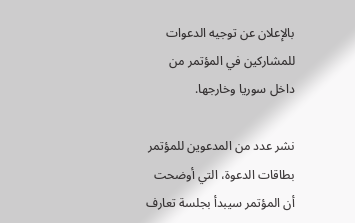بالإعلان عن توجيه الدعوات للمشاركين في المؤتمر من داخل سوريا وخارجها.

نشر عدد من المدعوين للمؤتمر بطاقات الدعوة، التي أوضحت أن المؤتمر سيبدأ بجلسة تعارف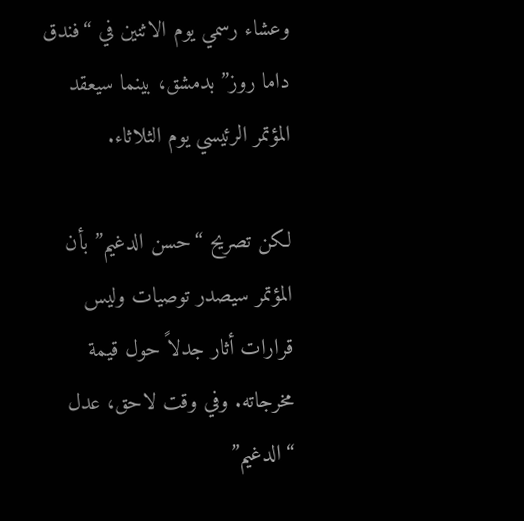وعشاء رسمي يوم الاثنين في “فندق داما روز” بدمشق، بينما سيعقد المؤتمر الرئيسي يوم الثلاثاء.

لكن تصريح “حسن الدغيم” بأن المؤتمر سيصدر توصيات وليس قرارات أثار جدلاً حول قيمة مخرجاته. وفي وقت لاحق، عدل “الدغيم”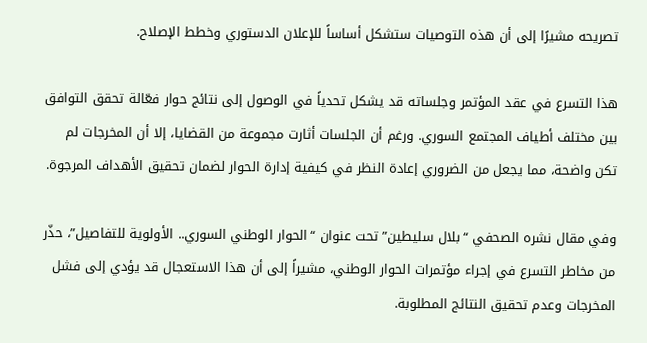تصريحه مشيرًا إلى أن هذه التوصيات ستشكل أساساً للإعلان الدستوري وخطط الإصلاح.

هذا التسرع في عقد المؤتمر وجلساته قد يشكل تحدياً في الوصول إلى نتائج حوار فعّالة تحقق التوافق بين مختلف أطياف المجتمع السوري. ورغم أن الجلسات أثارت مجموعة من القضايا، إلا أن المخرجات لم تكن واضحة، مما يجعل من الضروري إعادة النظر في كيفية إدارة الحوار لضمان تحقيق الأهداف المرجوة.

وفي مقال نشره الصحفي “بلال سليطين” تحت عنوان “الحوار الوطني السوري.. الأولوية للتفاصيل”، حذّر من مخاطر التسرع في إجراء مؤتمرات الحوار الوطني، مشيراً إلى أن هذا الاستعجال قد يؤدي إلى فشل المخرجات وعدم تحقيق النتائج المطلوبة.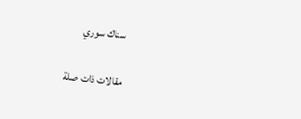سناك سوري

مقالات ذات صلة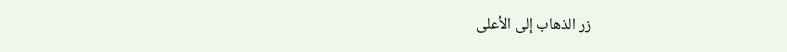زر الذهاب إلى الأعلى